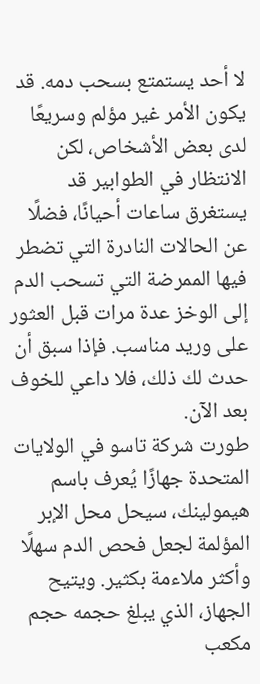لا أحد يستمتع بسحب دمه. قد يكون الأمر غير مؤلم وسريعًا لدى بعض الأشخاص، لكن الانتظار في الطوابير قد يستغرق ساعات أحيانًا، فضلًا عن الحالات النادرة التي تضطر فيها الممرضة التي تسحب الدم إلى الوخز عدة مرات قبل العثور على وريد مناسب. فإذا سبق أن حدث لك ذلك، فلا داعي للخوف بعد الآن.
طورت شركة تاسو في الولايات المتحدة جهازًا يُعرف باسم هيمولينك، سيحل محل الإبر المؤلمة لجعل فحص الدم سهلًا وأكثر ملاءمة بكثير. ويتيح الجهاز، الذي يبلغ حجمه حجم مكعب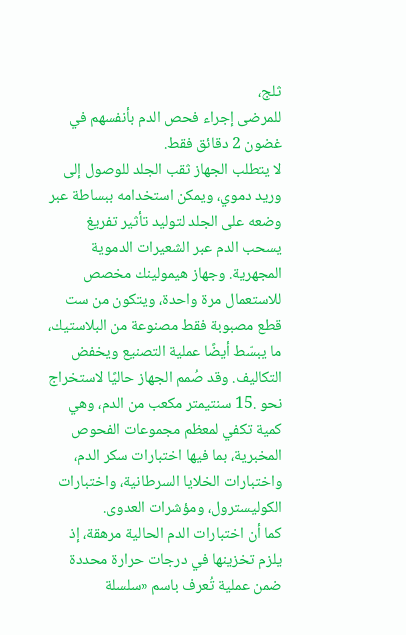ثلج،
للمرضى إجراء فحص الدم بأنفسهم في غضون 2 دقائق فقط.
لا يتطلب الجهاز ثقب الجلد للوصول إلى وريد دموي، ويمكن استخدامه ببساطة عبر وضعه على الجلد لتوليد تأثير تفريغ يسحب الدم عبر الشعيرات الدموية المجهرية. وجهاز هيمولينك مخصص للاستعمال مرة واحدة، ويتكون من ست قطع مصبوبة فقط مصنوعة من البلاستيك، ما يبسّط أيضًا عملية التصنيع ويخفض التكاليف. وقد صُمم الجهاز حاليًا لاستخراج نحو .15 سنتيمتر مكعب من الدم، وهي كمية تكفي لمعظم مجموعات الفحوص المخبرية، بما فيها اختبارات سكر الدم، واختبارات الخلايا السرطانية، واختبارات الكوليسترول، ومؤشرات العدوى.
كما أن اختبارات الدم الحالية مرهقة، إذ يلزم تخزينها في درجات حرارة محددة ضمن عملية تُعرف باسم «سلسلة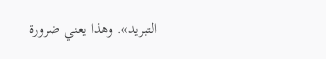التبريد». وهذا يعني ضرورة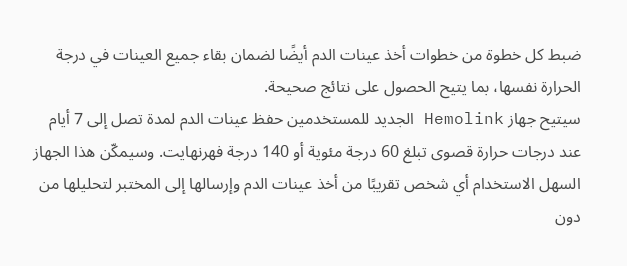ضبط كل خطوة من خطوات أخذ عينات الدم أيضًا لضمان بقاء جميع العينات في درجة الحرارة نفسها، بما يتيح الحصول على نتائج صحيحة.
سيتيح جهاز Hemolink الجديد للمستخدمين حفظ عينات الدم لمدة تصل إلى 7 أيام عند درجات حرارة قصوى تبلغ 60 درجة مئوية أو 140 درجة فهرنهايت. وسيمكّن هذا الجهاز السهل الاستخدام أي شخص تقريبًا من أخذ عينات الدم وإرسالها إلى المختبر لتحليلها من دون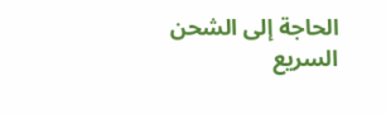الحاجة إلى الشحن السريع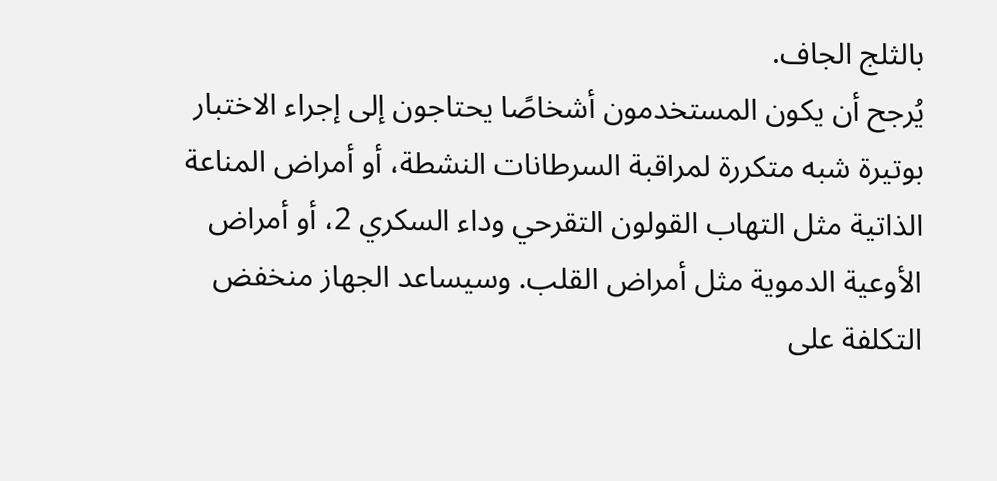بالثلج الجاف.
يُرجح أن يكون المستخدمون أشخاصًا يحتاجون إلى إجراء الاختبار بوتيرة شبه متكررة لمراقبة السرطانات النشطة، أو أمراض المناعة الذاتية مثل التهاب القولون التقرحي وداء السكري 2، أو أمراض الأوعية الدموية مثل أمراض القلب. وسيساعد الجهاز منخفض التكلفة على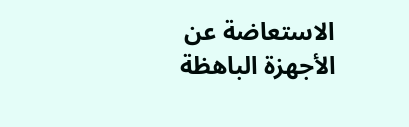الاستعاضة عن الأجهزة الباهظة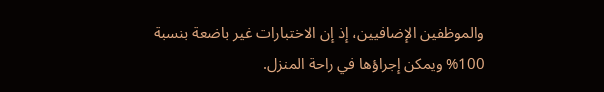والموظفين الإضافيين، إذ إن الاختبارات غير باضعة بنسبة 100% ويمكن إجراؤها في راحة المنزل.